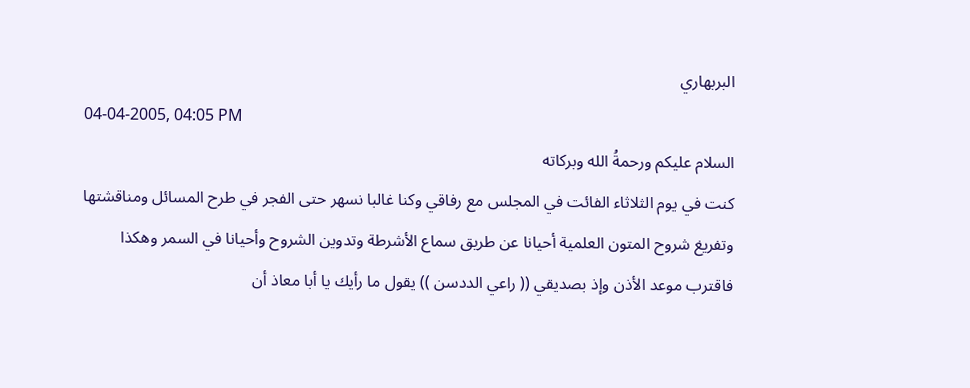البربهاري
04-04-2005, 04:05 PM
السلام عليكم ورحمةُ الله وبركاته
كنت في يوم الثلاثاء الفائت في المجلس مع رفاقي وكنا غالبا نسهر حتى الفجر في طرح المسائل ومناقشتها وتفريغ شروح المتون العلمية أحيانا عن طريق سماع الأشرطة وتدوين الشروح وأحيانا في السمر وهكذا
فاقترب موعد الأذن وإذ بصديقي (( راعي الددسن )) يقول ما رأيك يا أبا معاذ أن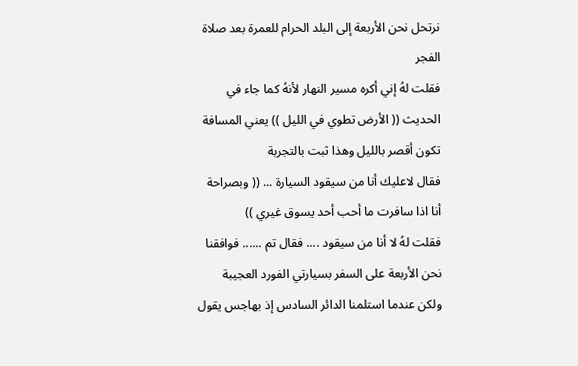نرتحل نحن الأربعة إلى البلد الحرام للعمرة بعد صلاة الفجر
فقلت لهُ إني أكره مسير النهار لأنهُ كما جاء في الحديث (( الأرض تطوي في الليل )) يعني المسافة تكون أقصر بالليل وهذا ثبت بالتجربة
فقال لاعليك أنا من سيقود السيارة ... (( وبصراحة أنا اذا سافرت ما أحب أحد يسوق غيري ))
فقلت لهُ لا أنا من سيقود .... فقال تم ...... فوافقنا نحن الأربعة على السفر بسيارتي الفورد العجيبة
ولكن عندما استلمنا الدائر السادس إذ بهاجس يقول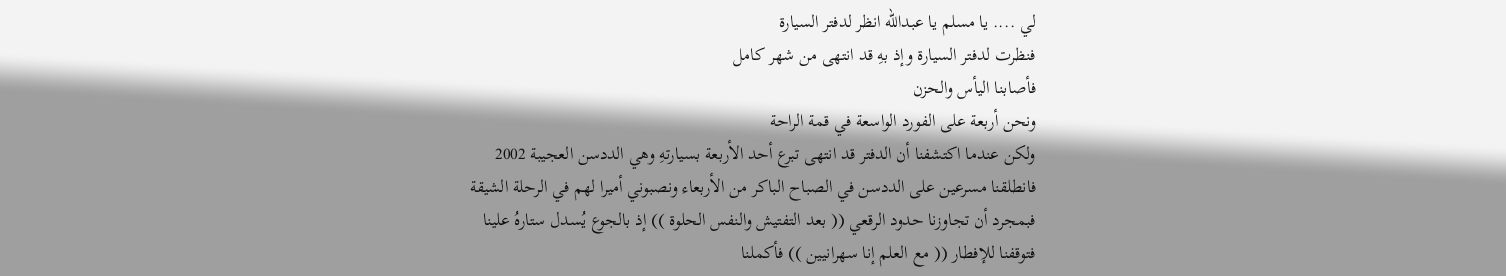لي .... يا مسلم يا عبدالله انظر لدفتر السيارة
فنظرت لدفتر السيارة وإذ بهِ قد انتهى من شهر كامل
فأصابنا اليأس والحزن
ونحن أربعة على الفورد الواسعة في قمة الراحة
ولكن عندما اكتشفنا أن الدفتر قد انتهى تبرع أحد الأربعة بسيارتهِ وهي الددسن العجيبة 2002
فانطلقنا مسرعين على الددسن في الصباح الباكر من الأربعاء ونصبوني أميرا لهم في الرحلة الشيقة
فبمجرد أن تجاوزنا حدود الرقعي (( بعد التفتيش والنفس الحلوة )) إذ بالجوع يُسدل ستارهُ علينا
فتوقفنا للإفطار (( مع العلم إنا سهرانيين )) فأكملنا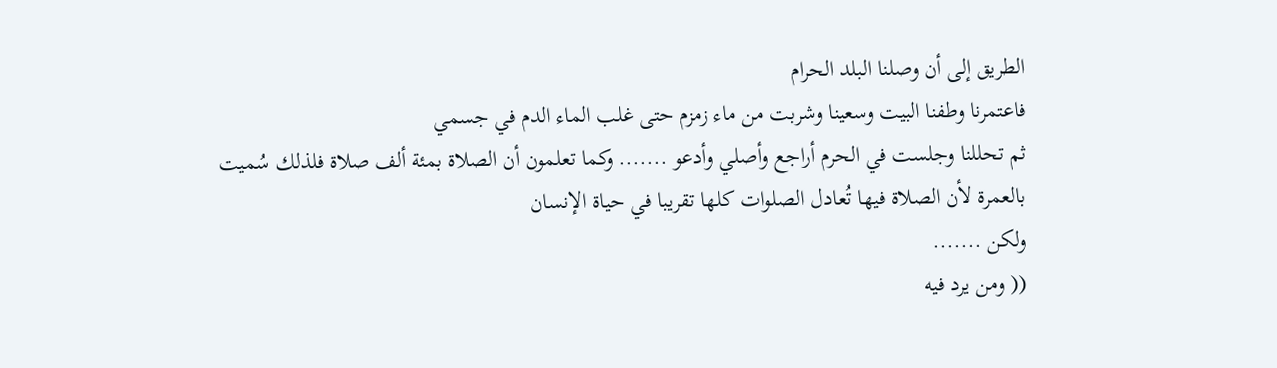الطريق إلى أن وصلنا البلد الحرام
فاعتمرنا وطفنا البيت وسعينا وشربت من ماء زمزم حتى غلب الماء الدم في جسمي
ثم تحللنا وجلست في الحرم أراجع وأصلي وأدعو ....... وكما تعلمون أن الصلاة بمئة ألف صلاة فلذلك سُميت بالعمرة لأن الصلاة فيها تُعادل الصلوات كلها تقريبا في حياة الإنسان
ولكن .......
(( ومن يرد فيه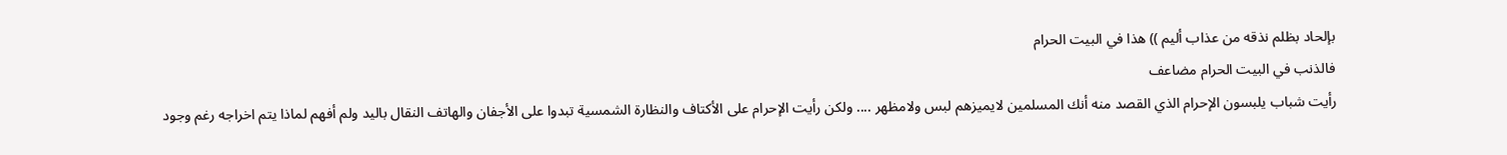بإلحاد بظلم نذقه من عذاب أليم )) هذا في البيت الحرام
فالذنب في البيت الحرام مضاعف
رأيت شباب يلبسون الإحرام الذي القصد منه أنك المسلمين لايميزهم لبس ولامظهر .... ولكن رأيت الإحرام على الأكتاف والنظارة الشمسية تبدوا على الأجفان والهاتف النقال باليد ولم أفهم لماذا يتم اخراجه رغم وجود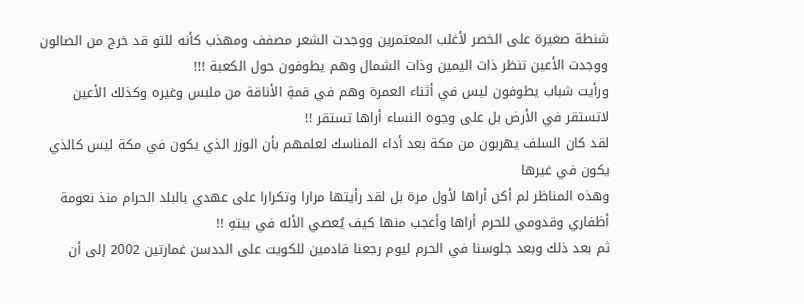شنطة صغيرة على الخصر لأغلب المعتمرين ووجدت الشعر مصفف ومهذب كأنه للتو قد خرج من الصالون ووجدت الأعين تنظر ذات اليمين وذات الشمال وهم يطوفون حول الكعبة !!!
ورأيت شباب يطوفون ليس في أثناء العمرة وهم في قمةِ الأناقة من ملبس وغيره وكذلك الأعين لاتستقر في الأرض بل على وجوه النساء أراها تستقر !!
لقد كان السلف يهربون من مكة بعد أداء المناسك لعلمهم بأن الوزر الذي يكون في مكة ليس كالذي يكون في غيرها
وهذه المناظر لم أكن أراها لأول مرة بل لقد رأيتها مرارا وتكرارا على عهدي بالبلد الحرام منذ نعومة أظفاري وقدومي للحرم أراها وأعجب منها كيف يُعصي الأله في بيتهِ !!
ثم بعد ذلك وبعد جلوسنا في الحرم ليوم رجعنا قادمين للكويت على الددسن غمارتين 2002 إلى أن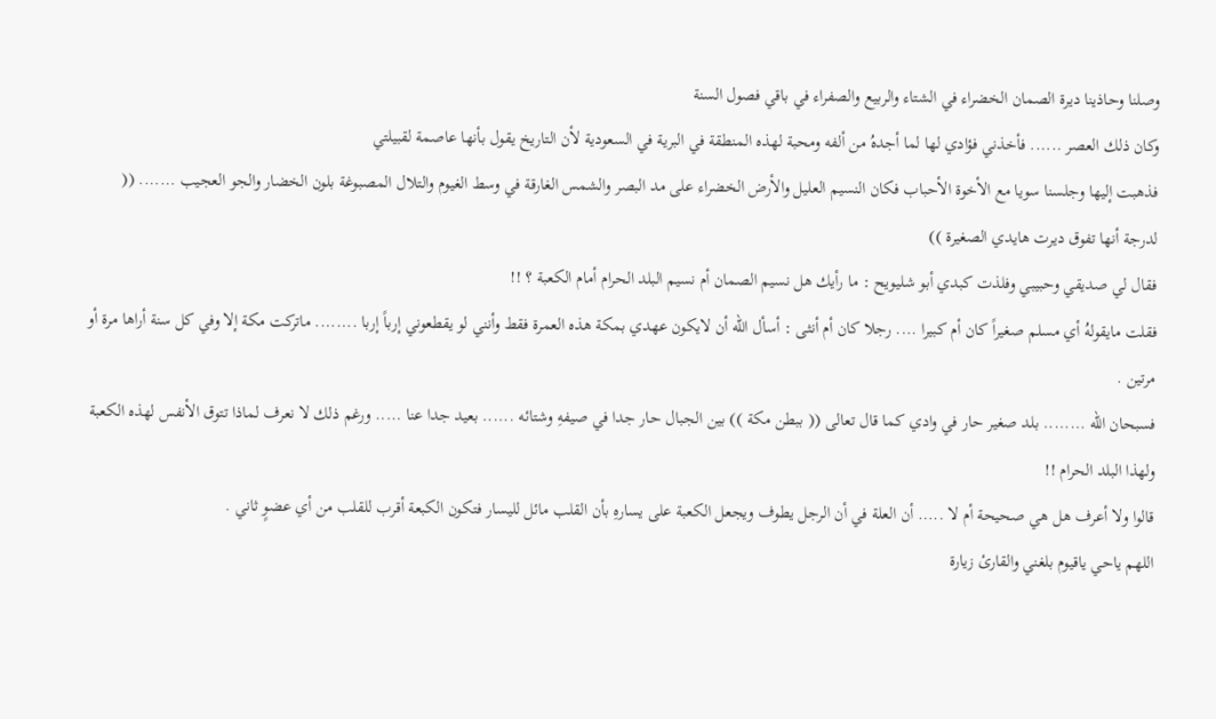وصلنا وحاذينا ديرة الصمان الخضراء في الشتاء والربيع والصفراء في باقي فصول السنة
وكان ذلك العصر ...... فأخذني فؤادي لها لما أجدهُ من ألفه ومحبة لهذه المنطقة في البرية في السعودية لأن التاريخ يقول بأنها عاصمة لقبيلتي
فذهبت إليها وجلسنا سويا مع الأخوة الأحباب فكان النسيم العليل والأرض الخضراء على مد البصر والشمس الغارقة في وسط الغيوم والتلال المصبوغة بلون الخضار والجو العجيب ....... (( لدرجة أنها تفوق ديرت هايدي الصغيرة ))
فقال لي صديقي وحبيبي وفلذت كبدي أبو شليويح : ما رأيك هل نسيم الصمان أم نسيم البلد الحرام أمام الكعبة ؟ !!
فقلت مايقولهُ أي مسلم صغيراً كان أم كبيرا .... رجلا كان أم أنثى : أسأل الله أن لايكون عهدي بمكة هذه العمرة فقط وأنني لو يقطعوني إرباً إربا ........ ماتركت مكة إلا وفي كل سنة أراها مرة أو مرتين .
فسبحان الله ........ بلد صغير حار في وادي كما قال تعالى (( ببطن مكة )) بين الجبال حار جدا في صيفهِ وشتائه ...... بعيد جدا عنا ..... ورغم ذلك لا نعرف لماذا تتوق الأنفس لهذه الكعبة ولهذا البلد الحرام !!
قالوا ولا أعرف هل هي صحيحة أم لا ..... أن العلة في أن الرجل يطوف ويجعل الكعبة على يسارهِ بأن القلب مائل لليسار فتكون الكبعة أقرب للقلب من أي عضوٍ ثاني .
اللهم ياحي ياقيوم بلغني والقارئ زيارة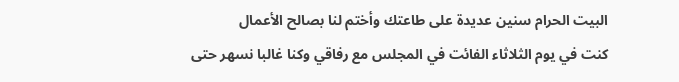البيت الحرام سنين عديدة على طاعتك وأختم لنا بصالح الأعمال
كنت في يوم الثلاثاء الفائت في المجلس مع رفاقي وكنا غالبا نسهر حتى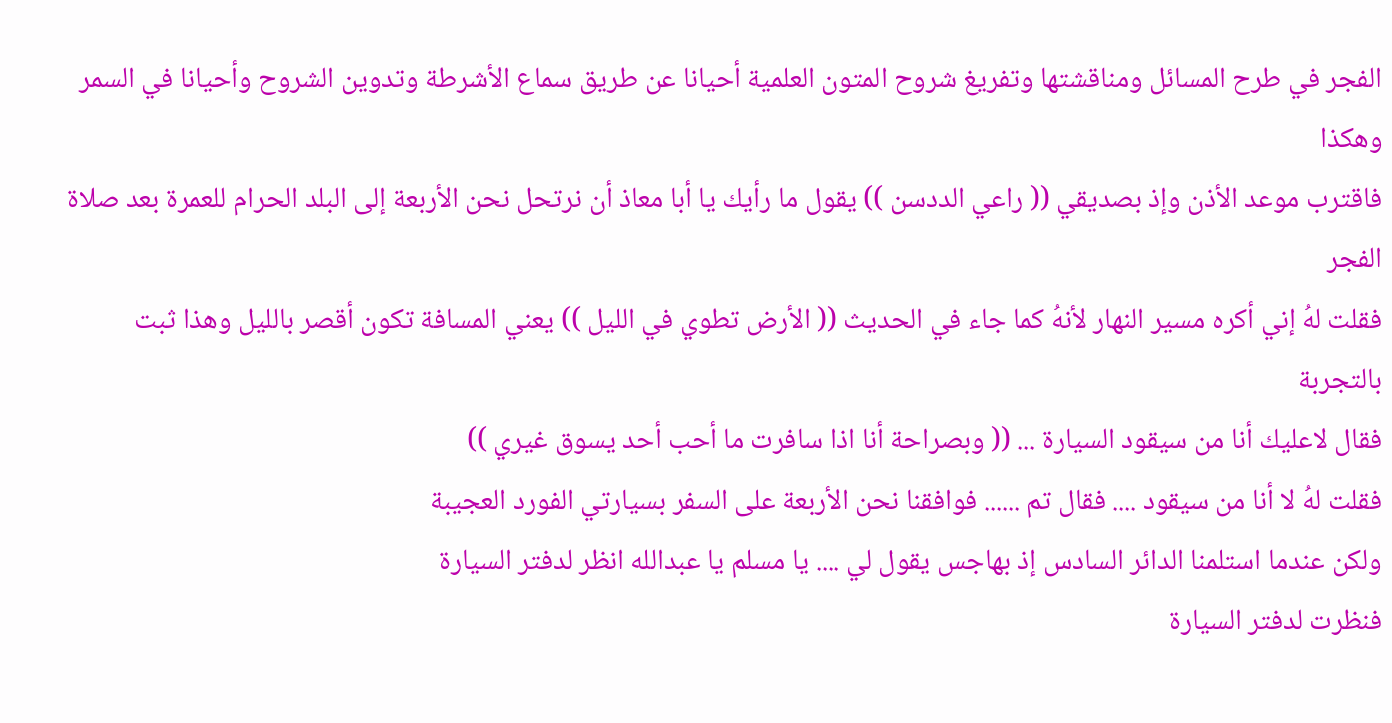الفجر في طرح المسائل ومناقشتها وتفريغ شروح المتون العلمية أحيانا عن طريق سماع الأشرطة وتدوين الشروح وأحيانا في السمر وهكذا
فاقترب موعد الأذن وإذ بصديقي (( راعي الددسن )) يقول ما رأيك يا أبا معاذ أن نرتحل نحن الأربعة إلى البلد الحرام للعمرة بعد صلاة الفجر
فقلت لهُ إني أكره مسير النهار لأنهُ كما جاء في الحديث (( الأرض تطوي في الليل )) يعني المسافة تكون أقصر بالليل وهذا ثبت بالتجربة
فقال لاعليك أنا من سيقود السيارة ... (( وبصراحة أنا اذا سافرت ما أحب أحد يسوق غيري ))
فقلت لهُ لا أنا من سيقود .... فقال تم ...... فوافقنا نحن الأربعة على السفر بسيارتي الفورد العجيبة
ولكن عندما استلمنا الدائر السادس إذ بهاجس يقول لي .... يا مسلم يا عبدالله انظر لدفتر السيارة
فنظرت لدفتر السيارة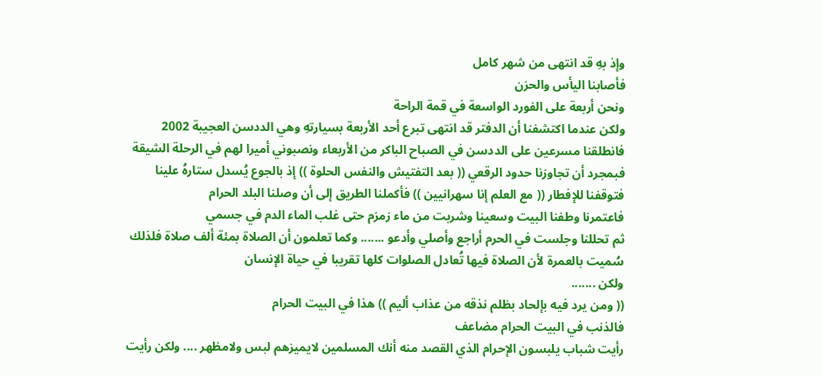وإذ بهِ قد انتهى من شهر كامل
فأصابنا اليأس والحزن
ونحن أربعة على الفورد الواسعة في قمة الراحة
ولكن عندما اكتشفنا أن الدفتر قد انتهى تبرع أحد الأربعة بسيارتهِ وهي الددسن العجيبة 2002
فانطلقنا مسرعين على الددسن في الصباح الباكر من الأربعاء ونصبوني أميرا لهم في الرحلة الشيقة
فبمجرد أن تجاوزنا حدود الرقعي (( بعد التفتيش والنفس الحلوة )) إذ بالجوع يُسدل ستارهُ علينا
فتوقفنا للإفطار (( مع العلم إنا سهرانيين )) فأكملنا الطريق إلى أن وصلنا البلد الحرام
فاعتمرنا وطفنا البيت وسعينا وشربت من ماء زمزم حتى غلب الماء الدم في جسمي
ثم تحللنا وجلست في الحرم أراجع وأصلي وأدعو ....... وكما تعلمون أن الصلاة بمئة ألف صلاة فلذلك سُميت بالعمرة لأن الصلاة فيها تُعادل الصلوات كلها تقريبا في حياة الإنسان
ولكن .......
(( ومن يرد فيه بإلحاد بظلم نذقه من عذاب أليم )) هذا في البيت الحرام
فالذنب في البيت الحرام مضاعف
رأيت شباب يلبسون الإحرام الذي القصد منه أنك المسلمين لايميزهم لبس ولامظهر .... ولكن رأيت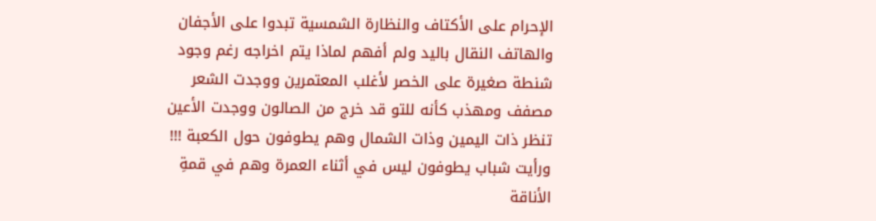الإحرام على الأكتاف والنظارة الشمسية تبدوا على الأجفان والهاتف النقال باليد ولم أفهم لماذا يتم اخراجه رغم وجود شنطة صغيرة على الخصر لأغلب المعتمرين ووجدت الشعر مصفف ومهذب كأنه للتو قد خرج من الصالون ووجدت الأعين تنظر ذات اليمين وذات الشمال وهم يطوفون حول الكعبة !!!
ورأيت شباب يطوفون ليس في أثناء العمرة وهم في قمةِ الأناقة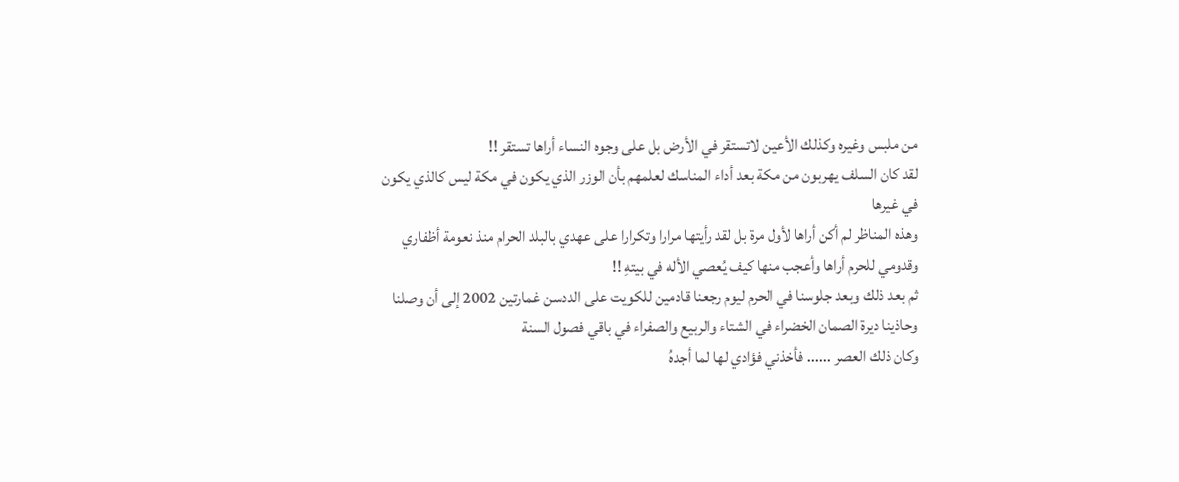من ملبس وغيره وكذلك الأعين لاتستقر في الأرض بل على وجوه النساء أراها تستقر !!
لقد كان السلف يهربون من مكة بعد أداء المناسك لعلمهم بأن الوزر الذي يكون في مكة ليس كالذي يكون في غيرها
وهذه المناظر لم أكن أراها لأول مرة بل لقد رأيتها مرارا وتكرارا على عهدي بالبلد الحرام منذ نعومة أظفاري وقدومي للحرم أراها وأعجب منها كيف يُعصي الأله في بيتهِ !!
ثم بعد ذلك وبعد جلوسنا في الحرم ليوم رجعنا قادمين للكويت على الددسن غمارتين 2002 إلى أن وصلنا وحاذينا ديرة الصمان الخضراء في الشتاء والربيع والصفراء في باقي فصول السنة
وكان ذلك العصر ...... فأخذني فؤادي لها لما أجدهُ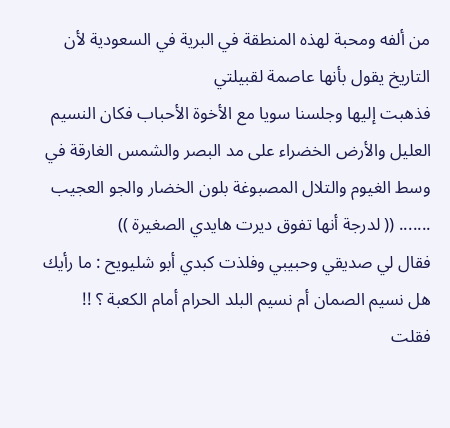من ألفه ومحبة لهذه المنطقة في البرية في السعودية لأن التاريخ يقول بأنها عاصمة لقبيلتي
فذهبت إليها وجلسنا سويا مع الأخوة الأحباب فكان النسيم العليل والأرض الخضراء على مد البصر والشمس الغارقة في وسط الغيوم والتلال المصبوغة بلون الخضار والجو العجيب ....... (( لدرجة أنها تفوق ديرت هايدي الصغيرة ))
فقال لي صديقي وحبيبي وفلذت كبدي أبو شليويح : ما رأيك هل نسيم الصمان أم نسيم البلد الحرام أمام الكعبة ؟ !!
فقلت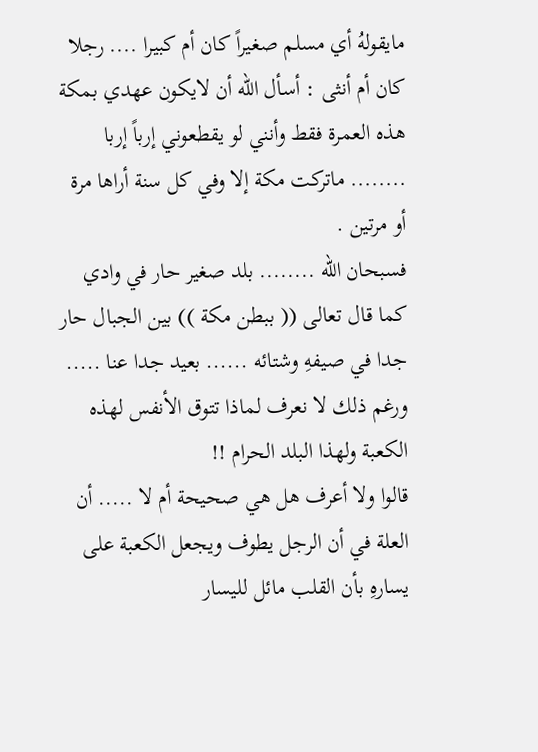مايقولهُ أي مسلم صغيراً كان أم كبيرا .... رجلا كان أم أنثى : أسأل الله أن لايكون عهدي بمكة هذه العمرة فقط وأنني لو يقطعوني إرباً إربا ........ ماتركت مكة إلا وفي كل سنة أراها مرة أو مرتين .
فسبحان الله ........ بلد صغير حار في وادي كما قال تعالى (( ببطن مكة )) بين الجبال حار جدا في صيفهِ وشتائه ...... بعيد جدا عنا ..... ورغم ذلك لا نعرف لماذا تتوق الأنفس لهذه الكعبة ولهذا البلد الحرام !!
قالوا ولا أعرف هل هي صحيحة أم لا ..... أن العلة في أن الرجل يطوف ويجعل الكعبة على يسارهِ بأن القلب مائل لليسار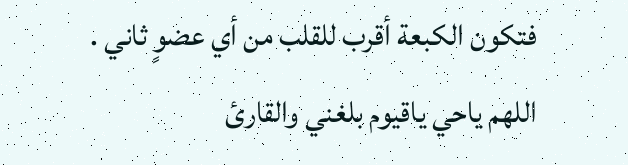فتكون الكبعة أقرب للقلب من أي عضوٍ ثاني .
اللهم ياحي ياقيوم بلغني والقارئ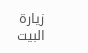زيارة البيت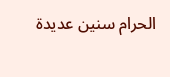الحرام سنين عديدة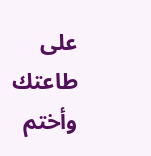على طاعتك وأختم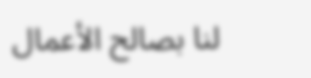لنا بصالح الأعمال